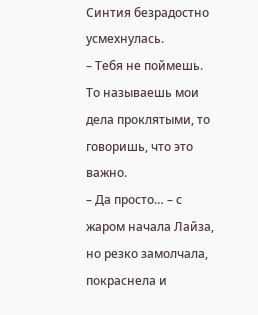Синтия безрадостно усмехнулась.
– Тебя не поймешь. То называешь мои дела проклятыми, то говоришь, что это важно.
– Да просто… – с жаром начала Лайза, но резко замолчала, покраснела и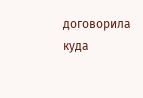договорила куда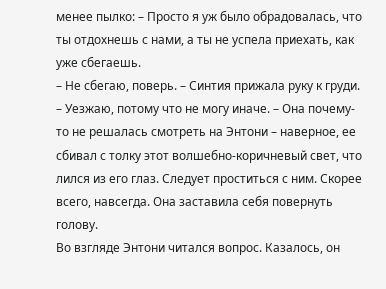менее пылко: – Просто я уж было обрадовалась, что ты отдохнешь с нами, а ты не успела приехать, как уже сбегаешь.
– Не сбегаю, поверь. – Синтия прижала руку к груди. – Уезжаю, потому что не могу иначе. – Она почему-то не решалась смотреть на Энтони – наверное, ее сбивал с толку этот волшебно-коричневый свет, что лился из его глаз. Следует проститься с ним. Скорее всего, навсегда. Она заставила себя повернуть голову.
Во взгляде Энтони читался вопрос. Казалось, он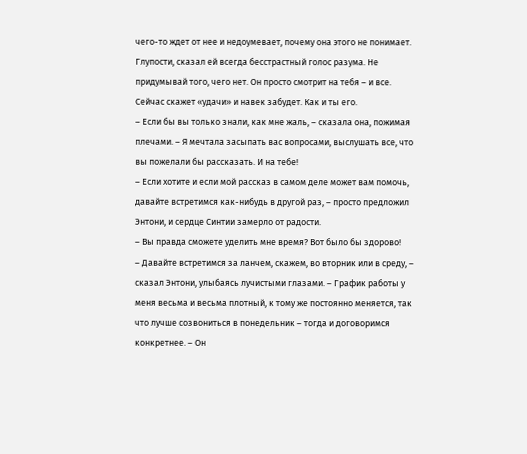чего-то ждет от нее и недоумевает, почему она этого не понимает.
Глупости, сказал ей всегда бесстрастный голос разума. Не придумывай того, чего нет. Он просто смотрит на тебя – и все. Сейчас скажет «удачи» и навек забудет. Как и ты его.
– Если бы вы только знали, как мне жаль, – сказала она, пожимая плечами. – Я мечтала засыпать вас вопросами, выслушать все, что вы пожелали бы рассказать. И на тебе!
– Если хотите и если мой рассказ в самом деле может вам помочь, давайте встретимся как-нибудь в другой раз, – просто предложил Энтони, и сердце Синтии замерло от радости.
– Вы правда сможете уделить мне время? Вот было бы здорово!
– Давайте встретимся за ланчем, скажем, во вторник или в среду, – сказал Энтони, улыбаясь лучистыми глазами. – График работы у меня весьма и весьма плотный, к тому же постоянно меняется, так что лучше созвониться в понедельник – тогда и договоримся конкретнее. – Он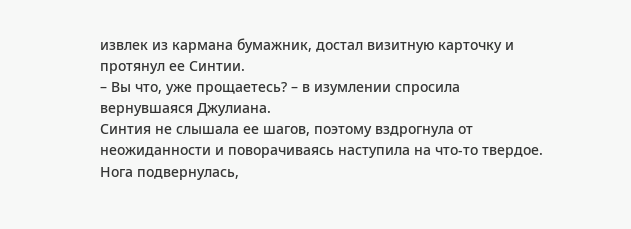извлек из кармана бумажник, достал визитную карточку и протянул ее Синтии.
– Вы что, уже прощаетесь? – в изумлении спросила вернувшаяся Джулиана.
Синтия не слышала ее шагов, поэтому вздрогнула от неожиданности и поворачиваясь наступила на что-то твердое. Нога подвернулась,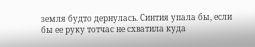земля будто дернулась. Синтия упала бы, если бы ее руку тотчас не схватила куда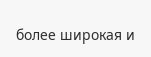более широкая и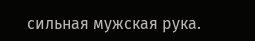сильная мужская рука.